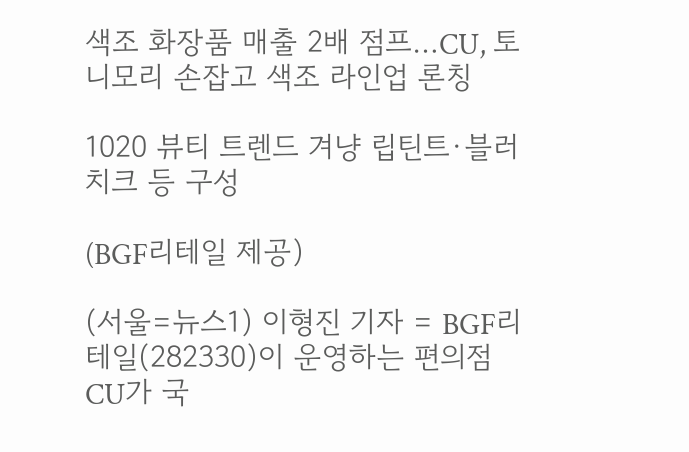색조 화장품 매출 2배 점프…CU, 토니모리 손잡고 색조 라인업 론칭

1020 뷰티 트렌드 겨냥 립틴트·블러치크 등 구성

(BGF리테일 제공)

(서울=뉴스1) 이형진 기자 = BGF리테일(282330)이 운영하는 편의점 CU가 국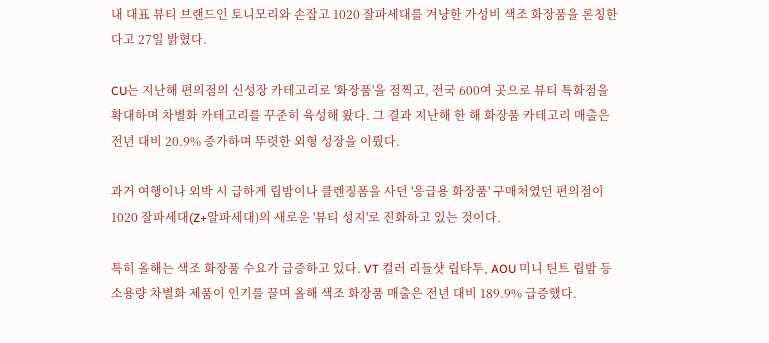내 대표 뷰티 브랜드인 토니모리와 손잡고 1020 잘파세대를 겨냥한 가성비 색조 화장품을 론칭한다고 27일 밝혔다.

CU는 지난해 편의점의 신성장 카테고리로 '화장품'을 점찍고, 전국 600여 곳으로 뷰티 특화점을 확대하며 차별화 카테고리를 꾸준히 육성해 왔다. 그 결과 지난해 한 해 화장품 카테고리 매출은 전년 대비 20.9% 증가하며 뚜렷한 외형 성장을 이뤘다.

과거 여행이나 외박 시 급하게 립밤이나 클렌징폼을 사던 '응급용 화장품' 구매처였던 편의점이 1020 잘파세대(Z+알파세대)의 새로운 '뷰티 성지'로 진화하고 있는 것이다.

특히 올해는 색조 화장품 수요가 급증하고 있다. VT 컬러 리들샷 립타투, AOU 미니 틴트 립밤 등 소용량 차별화 제품이 인기를 끌며 올해 색조 화장품 매출은 전년 대비 189.9% 급증했다.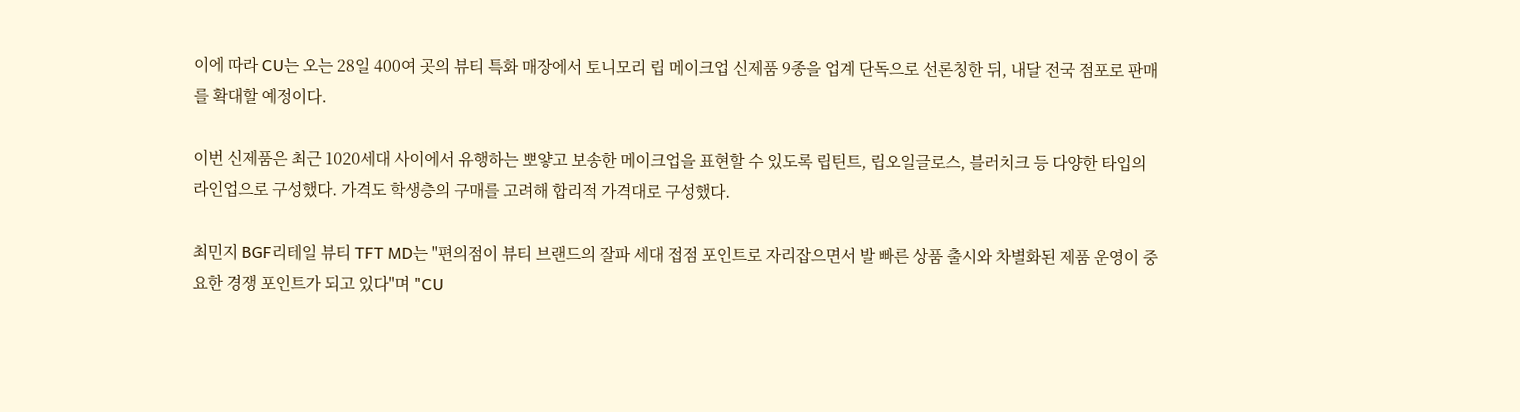이에 따라 CU는 오는 28일 400여 곳의 뷰티 특화 매장에서 토니모리 립 메이크업 신제품 9종을 업계 단독으로 선론칭한 뒤, 내달 전국 점포로 판매를 확대할 예정이다.

이번 신제품은 최근 1020세대 사이에서 유행하는 뽀얗고 보송한 메이크업을 표현할 수 있도록 립틴트, 립오일글로스, 블러치크 등 다양한 타입의 라인업으로 구성했다. 가격도 학생층의 구매를 고려해 합리적 가격대로 구성했다.

최민지 BGF리테일 뷰티 TFT MD는 "편의점이 뷰티 브랜드의 잘파 세대 접점 포인트로 자리잡으면서 발 빠른 상품 출시와 차별화된 제품 운영이 중요한 경쟁 포인트가 되고 있다"며 "CU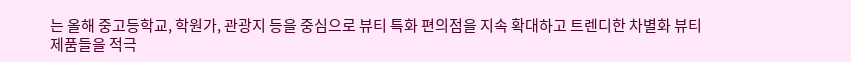는 올해 중고등학교, 학원가, 관광지 등을 중심으로 뷰티 특화 편의점을 지속 확대하고 트렌디한 차별화 뷰티 제품들을 적극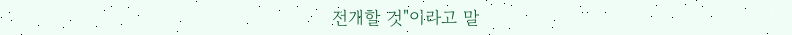전개할 것"이라고 말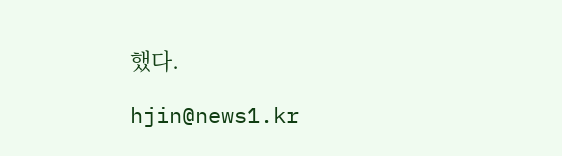했다.

hjin@news1.kr